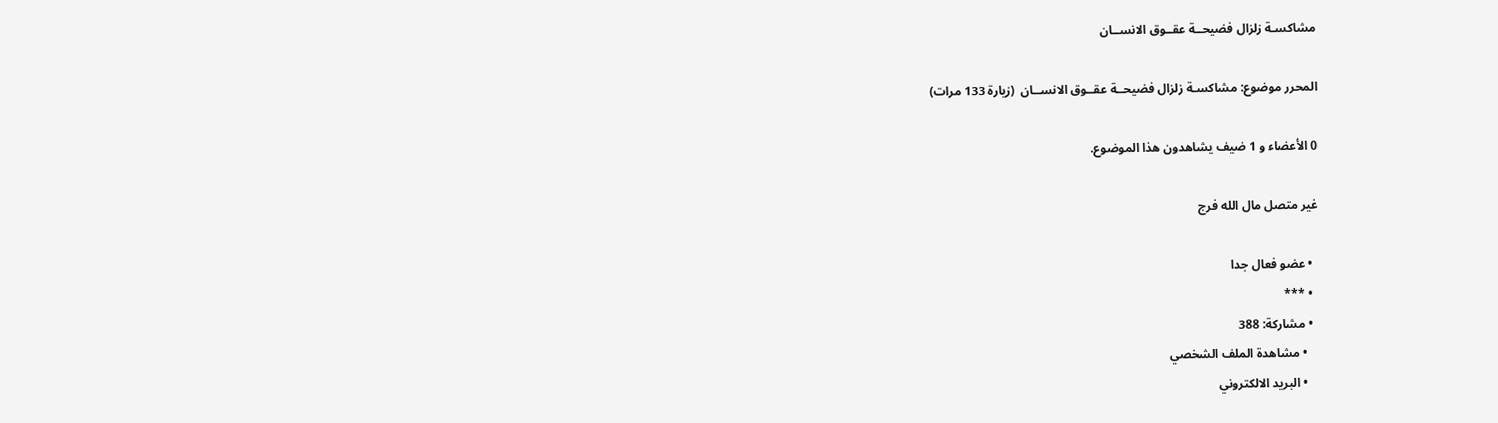مشاكسـة زلزال فضيحــة عقــوق الانســان

المحرر موضوع: مشاكسـة زلزال فضيحــة عقــوق الانســان  (زيارة 133 مرات)

0 الأعضاء و 1 ضيف يشاهدون هذا الموضوع.

غير متصل مال الله فرج

  • عضو فعال جدا
  • ***
  • مشاركة: 388
    • مشاهدة الملف الشخصي
    • البريد الالكتروني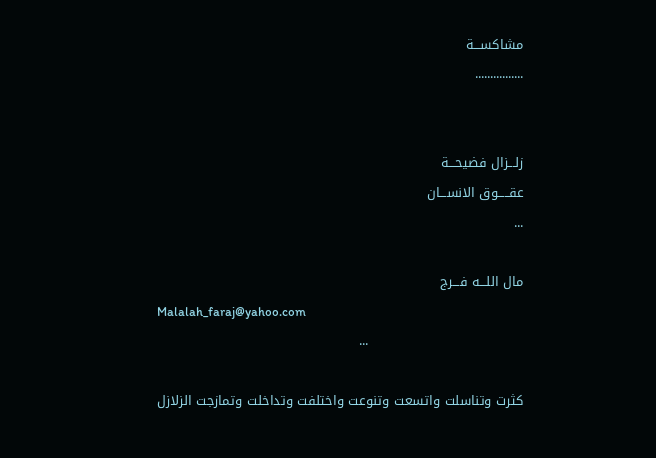مشاكســـة
................


زلـــزال فضيحـــة
عقـــــوق الانســـان
...

مال اللـــه فـــرج
Malalah_faraj@yahoo.com
                                   ...

كثرت وتناسلت واتسعت وتنوعت واختلفت وتداخلت وتمازجت الزلازل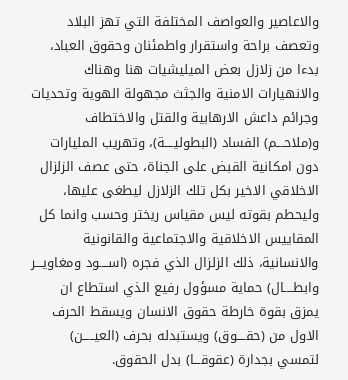والاعاصير والعواصف المختلفة التي تهز البلاد وتعصف براحة واستقرار واطمئنان وحقوق العباد، بدءا من زلازل بعض الميليشيات هنا وهناك والانهيارات الامنية والجثث مجهولة الهوية وتحديات وجرائم داعش الارهابية والقتل والاختطاف و(ملاحـــم) الفساد (البطوليــــة)، وتهريب المليارات دون امكانية القبض على الجناة، حتى عصف الزلزال الاخلاقي الاخير بكل تلك الزلازل ليطغى عليها، وليحطم بقوته ليس مقياس ريختر وحسب وانما كل المقاييس الاخلاقية والاجتماعية والقانونية والانسانية، ذلك الزلزال الذي فجره (اســــود ومغاويـــر وابطــــال) حماية مسؤول رفيع الذي استطاع ان يمزق بقوة خارطة حقوق الانسان ويسقط الحرف الاول من (حقــــوق) ويستبدله بحرف (العيـــــن) لتمسي بجدارة (عقوقـــا) بدل الحقوق.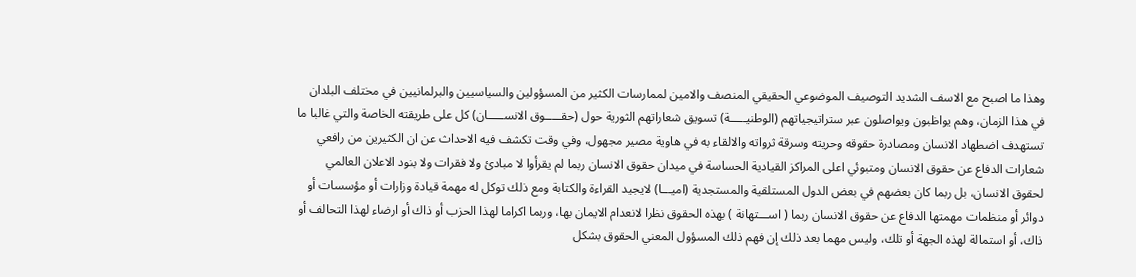وهذا ما اصبح مع الاسف الشديد التوصيف الموضوعي الحقيقي المنصف والامين لممارسات الكثير من المسؤولين والسياسيين والبرلمانيين في مختلف البلدان في هذا الزمان، وهم يواظبون ويواصلون عبر ستراتيجياتهم (الوطنيـــــة) تسويق شعاراتهم الثورية حول (حقـــــوق الانســـــان) كل على طريقته الخاصة والتي غالبا ما تستهدف اضطهاد الانسان ومصادرة حقوقه وحريته وسرقة ثرواته والالقاء به في هاوية مصير مجهول، وفي وقت تكشف فيه الاحداث عن ان الكثيرين من رافعي شعارات الدفاع عن حقوق الانسان ومتبوئي اعلى المراكز القيادية الحساسة في ميدان حقوق الانسان ربما لم يقرأوا لا مبادئ ولا فقرات ولا بنود الاعلان العالمي لحقوق الانسان، بل ربما كان بعضهم في بعض الدول المستلقية والمستجدية (اميـــا) لايجيد القراءة والكتابة ومع ذلك توكل له مهمة قيادة وزارات أو مؤسسات أو دوائر أو منظمات مهمتها الدفاع عن حقوق الانسان ربما ( اســـتهانة ) بهذه الحقوق نظرا لانعدام الايمان بها، وربما اكراما لهذا الحزب أو ذاك أو ارضاء لهذا التحالف أو ذاك، أو استمالة لهذه الجهة أو تلك، وليس مهما بعد ذلك إن فهم ذلك المسؤول المعني الحقوق بشكل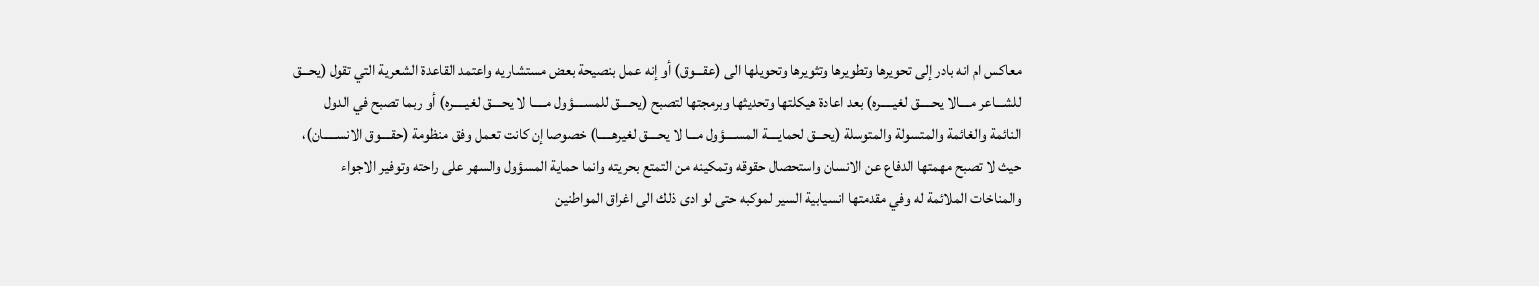معاكس ام انه بادر إلى تحويرها وتطويرها وتثويرها وتحويلها الى (عقـــوق) أو إنه عمل بنصيحة بعض مستشاريه واعتمد القاعدة الشعرية التي تقول (يحـــق للشـــاعر مــــالا يحـــــق لغيـــــره) بعد اعادة هيكلتها وتحديثها وبرمجتها لتصبح (يحــــق للمســــؤول مـــــا لا يحــــق لغيـــــره) أو ربما تصبح في الدول النائمة والغائمة والمتسولة والمتوسلة (يحـــق لحمايــــة المســــؤول مـــا لا يحــــق لغيرهـــــا) خصوصا إن كانت تعمل وفق منظومة (حقــــوق الانســـــان)، حيث لا تصبح مهمتها الدفاع عن الانسان واستحصال حقوقه وتمكينه من التمتع بحريته وانما حماية المسؤول والسهر على راحته وتوفير الاجواء والمناخات الملائمة له وفي مقدمتها انسيابية السير لموكبه حتى لو ادى ذلك الى اغراق المواطنين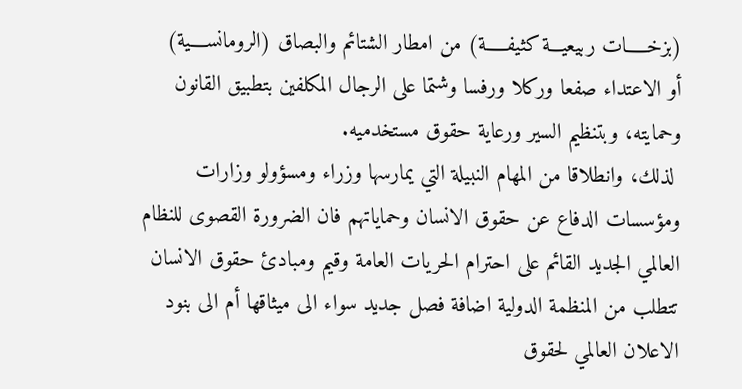(بزخـــــات ربيعيـــة كثيفـــــة) من امطار الشتائم والبصاق (الرومانســــية) أو الاعتداء صفعا وركلا ورفسا وشتما على الرجال المكلفين بتطبيق القانون وحمايته، وبتنظيم السير ورعاية حقوق مستخدميه.
 لذلك، وانطلاقا من المهام النبيلة التي يمارسها وزراء ومسؤولو وزارات ومؤسسات الدفاع عن حقوق الانسان وحماياتهم فان الضرورة القصوى للنظام العالمي الجديد القائم على احترام الحريات العامة وقيم ومبادئ حقوق الانسان تتطلب من المنظمة الدولية اضافة فصل جديد سواء الى ميثاقها أم الى بنود الاعلان العالمي لحقوق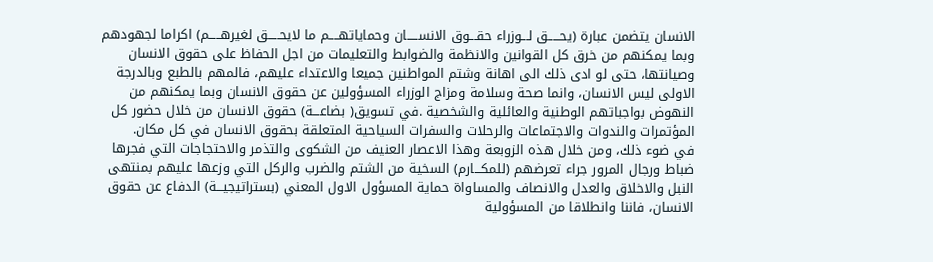الانسان يتضمن عبارة (يحـــــق لـــوزراء حقـــوق الانســـــان وحماياتهــــم ما لايحـــــق لغيرهـــــم) اكراما لجهودهم وبما يمكنهم من خرق كل القوانين والانظمة والضوابط والتعليمات من اجل الحفاظ على حقوق الانسان وصيانتها، حتى لو ادى ذلك الى اهانة وشتم المواطنين جميعا والاعتداء عليهم، فالمهم بالطبع وبالدرجة الاولى ليس الانسان، وانما صحة وسلامة ومزاج الوزراء المسؤولين عن حقوق الانسان وبما يمكنهم من النهوض بواجباتهم الوطنية والعائلية والشخصية .في تسويق( بضاعـــة) حقوق الانسان من خلال حضور كل المؤتمرات والندوات والاجتماعات والرحلات والسفرات السياحية المتعلقة بحقوق الانسان في كل مكان.
في ضوء ذلك، ومن خلال هذه الزوبعة وهذا الاعصار العنيف من الشكوى والتذمر والاحتجاجات التي فجرها ضباط ورجال المرور جراء تعرضهم (للمكـــارم) السخية من الشتم والضرب والركل التي وزعها عليهم بمنتهى النبل والاخلاق والعدل والانصاف والمساواة حماية المسؤول الاول المعني (بستراتيجيـــة) الدفاع عن حقوق الانسان، فاننا وانطلاقا من المسؤولية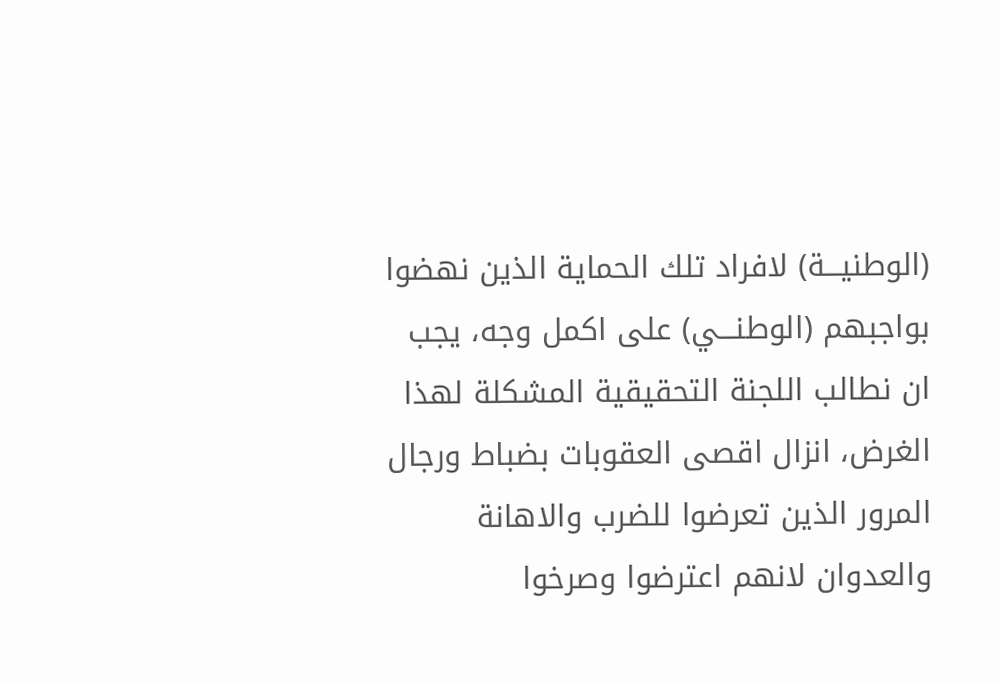(الوطنيـــة) لافراد تلك الحماية الذين نهضوا بواجبهم (الوطنـــي) على اكمل وجه، يجب ان نطالب اللجنة التحقيقية المشكلة لهذا الغرض، انزال اقصى العقوبات بضباط ورجال المرور الذين تعرضوا للضرب والاهانة والعدوان لانهم اعترضوا وصرخوا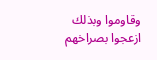وقاوموا وبذلك ازعجوا بصراخهم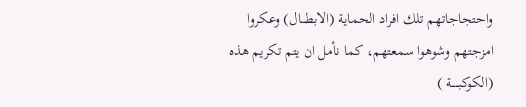واحتجاجاتهم تلك افراد الحماية (الابطـــال) وعكروا امزجتهم وشوهوا سمعتهم، كما نأمل ان يتم تكريم هذه (الكوكبـــــة )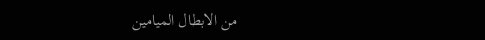من الابطال الميامين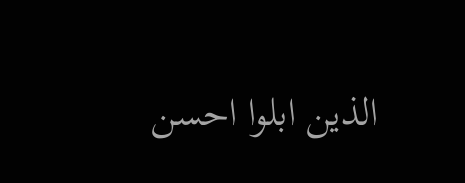الذين ابلوا احسن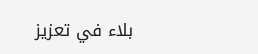بلاء في تعزيز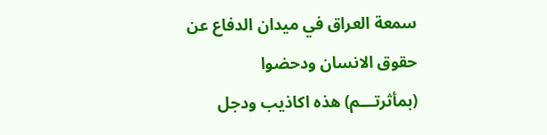سمعة العراق في ميدان الدفاع عن حقوق الانسان ودحضوا (بمأثرتـــم) هذه اكاذيب ودجل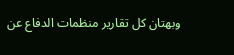وبهتان كل تقارير منظمات الدفاع عن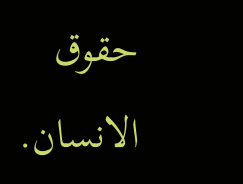حقوق الانسان.